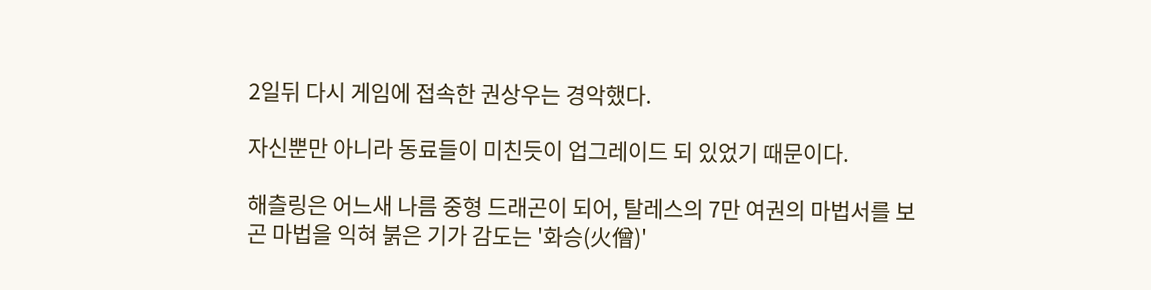2일뒤 다시 게임에 접속한 권상우는 경악했다.

자신뿐만 아니라 동료들이 미친듯이 업그레이드 되 있었기 때문이다.

해츨링은 어느새 나름 중형 드래곤이 되어, 탈레스의 7만 여권의 마법서를 보곤 마법을 익혀 붉은 기가 감도는 '화승(火僧)'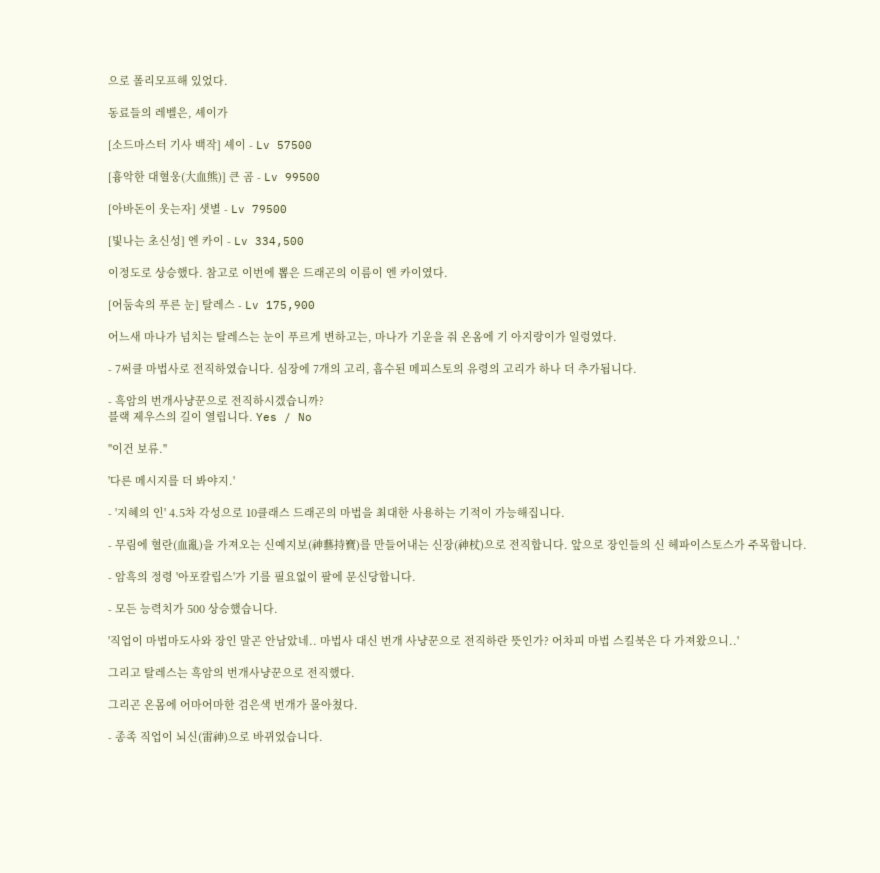으로 폴리모프해 있었다.

동료들의 레벨은, 셰이가

[소드마스터 기사 백작] 셰이 - Lv 57500

[흉악한 대혈웅(大血熊)] 큰 곰 - Lv 99500

[아바돈이 웃는자] 샛별 - Lv 79500

[빛나는 초신성] 엔 카이 - Lv 334,500

이정도로 상승했다. 참고로 이번에 뽑은 드래곤의 이름이 엔 카이였다.

[어둠속의 푸른 눈] 탈레스 - Lv 175,900

어느새 마나가 넘치는 탈레스는 눈이 푸르게 변하고는, 마나가 기운을 줘 온옴에 기 아지랑이가 일렁였다.

- 7써클 마법사로 전직하였습니다. 심장에 7개의 고리, 흡수된 메피스토의 유령의 고리가 하나 더 추가됩니다.

- 흑암의 번개사냥꾼으로 전직하시겠습니까?
블랙 제우스의 길이 열립니다. Yes / No

"이건 보류."

'다른 메시지를 더 봐야지.'

- '지혜의 인' 4.5차 각성으로 10클래스 드래곤의 마법을 최대한 사용하는 기적이 가능해집니다.

- 무림에 혈란(血亂)을 가져오는 신예지보(神藝持寶)를 만들어내는 신장(神杖)으로 전직합니다. 앞으로 장인들의 신 헤파이스토스가 주목합니다.

- 암흑의 정령 '아포칼립스'가 기를 필요없이 팔에 문신당합니다.

- 모든 능력치가 500 상승했습니다.

'직업이 마법마도사와 장인 말곤 안남았네.. 마법사 대신 번개 사냥꾼으로 전직하란 뜻인가? 어차피 마법 스킬북은 다 가져왔으니..'

그리고 탈레스는 흑암의 번개사냥꾼으로 전직했다.

그리곤 온몸에 어마어마한 검은색 번개가 몰아쳤다.

- 종족 직업이 뇌신(雷神)으로 바뀌었습니다.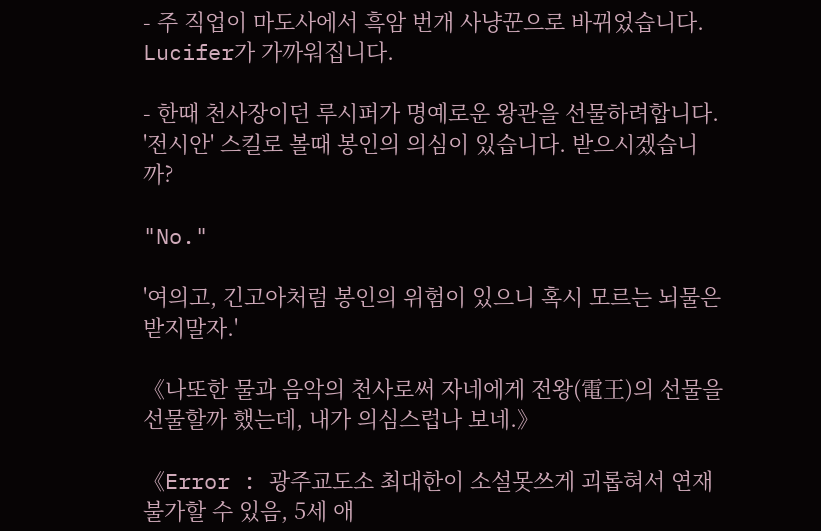- 주 직업이 마도사에서 흑암 번개 사냥꾼으로 바뀌었습니다. Lucifer가 가까워집니다.

- 한때 천사장이던 루시퍼가 명예로운 왕관을 선물하려합니다. '전시안' 스킬로 볼때 봉인의 의심이 있습니다. 받으시겠습니까?

"No."

'여의고, 긴고아처럼 봉인의 위험이 있으니 혹시 모르는 뇌물은 받지말자.'

《나또한 물과 음악의 천사로써 자네에게 전왕(電王)의 선물을 선물할까 했는데, 내가 의심스럽나 보네.》

《Error : 광주교도소 최대한이 소설못쓰게 괴롭혀서 연재 불가할 수 있음, 5세 애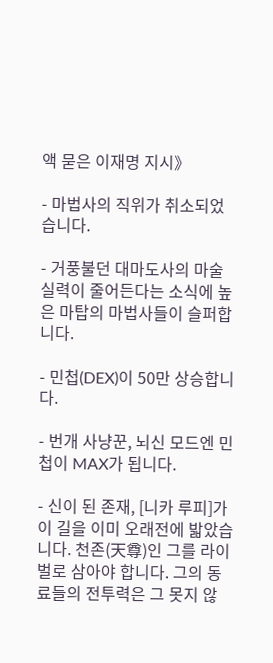액 묻은 이재명 지시》

- 마법사의 직위가 취소되었습니다.

- 거풍불던 대마도사의 마술 실력이 줄어든다는 소식에 높은 마탑의 마법사들이 슬퍼합니다.

- 민첩(DEX)이 50만 상승합니다.

- 번개 사냥꾼, 뇌신 모드엔 민첩이 MAX가 됩니다.

- 신이 된 존재, [니카 루피]가 이 길을 이미 오래전에 밟았습니다. 천존(天尊)인 그를 라이벌로 삼아야 합니다. 그의 동료들의 전투력은 그 못지 않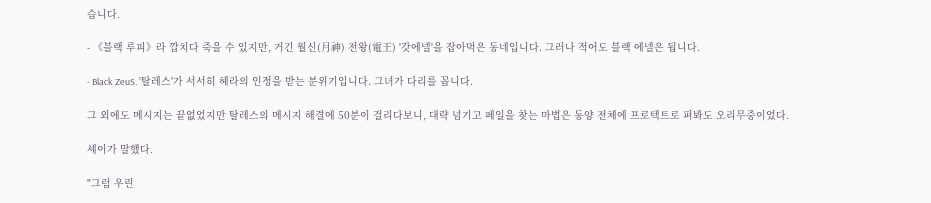습니다.

- 《블랙 루피》라 깝치다 죽을 수 있지만, 거긴 월신(月神) 전왕(電王) '갓에넬'을 잡아먹은 동네입니다. 그러나 적어도 블랙 에넬은 됩니다.

- Black ZeuS. '탈레스'가 서서히 헤라의 인정을 받는 분위기입니다. 그녀가 다리를 꼽니다.

그 외에도 메시지는 끝없었지만 탈레스의 메시지 해결에 50분이 걸리다보니, 대략 넘기고 페일을 찾는 마법은 동양 전체에 프로텍트로 펴봐도 오리무중이었다.

셰이가 말했다.

"그럼 우린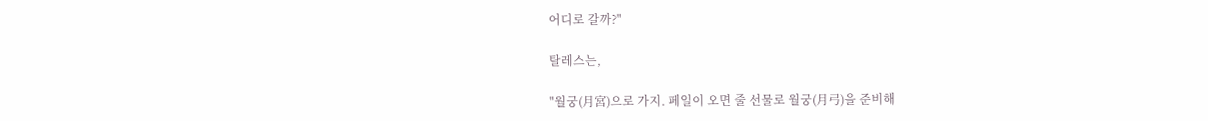어디로 갈까?"

탈레스는,

"월궁(月宮)으로 가지. 페일이 오면 줄 선물로 월궁(月弓)을 준비해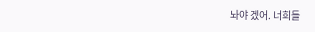놔야 겠어. 너희들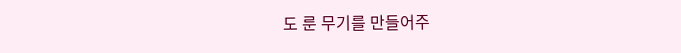도 룬 무기를 만들어주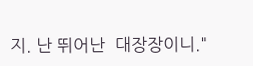지. 난 뛰어난  대장장이니."